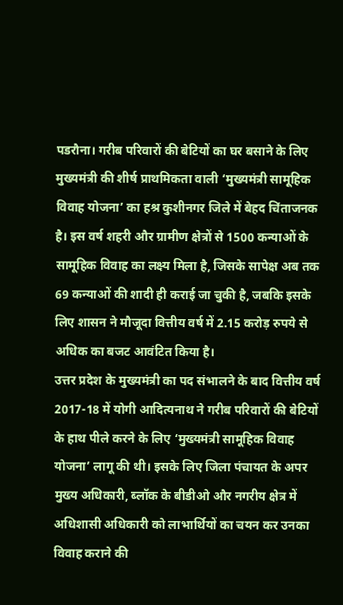पडरौना। गरीब परिवारों की बेटियों का घर बसाने के लिए मुख्यमंत्री की शीर्ष प्राथमिकता वाली ‘मुख्यमंत्री सामूहिक विवाह योजना’ का हश्र कुशीनगर जिले में बेहद चिंताजनक है। इस वर्ष शहरी और ग्रामीण क्षेत्रों से 1500 कन्याओं के सामूहिक विवाह का लक्ष्य मिला है, जिसके सापेक्ष अब तक 69 कन्याओं की शादी ही कराई जा चुकी है, जबकि इसके लिए शासन ने मौजूदा वित्तीय वर्ष में 2.15 करोड़ रुपये से अधिक का बजट आवंटित किया है।
उत्तर प्रदेश के मुख्यमंत्री का पद संभालने के बाद वित्तीय वर्ष 2017-18 में योगी आदित्यनाथ ने गरीब परिवारों की बेटियों के हाथ पीले करने के लिए ‘मुख्यमंत्री सामूहिक विवाह योजना’ लागू की थी। इसके लिए जिला पंचायत के अपर मुख्य अधिकारी, ब्लॉक के बीडीओ और नगरीय क्षेत्र में अधिशासी अधिकारी को लाभार्थियों का चयन कर उनका विवाह कराने की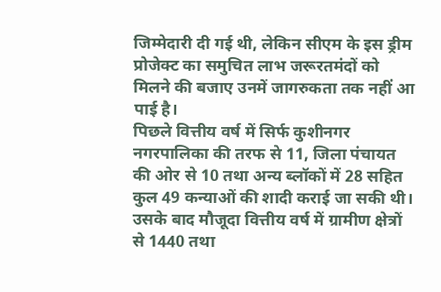जिम्मेदारी दी गई थी, लेकिन सीएम के इस ड्रीम प्रोजेक्ट का समुचित लाभ जरूरतमंदों को मिलने की बजाए उनमें जागरुकता तक नहीं आ पाई है।
पिछले वित्तीय वर्ष में सिर्फ कुशीनगर नगरपालिका की तरफ से 11, जिला पंचायत की ओर से 10 तथा अन्य ब्लॉकों में 28 सहित कुल 49 कन्याओं की शादी कराई जा सकी थी। उसके बाद मौजूदा वित्तीय वर्ष में ग्रामीण क्षेत्रों से 1440 तथा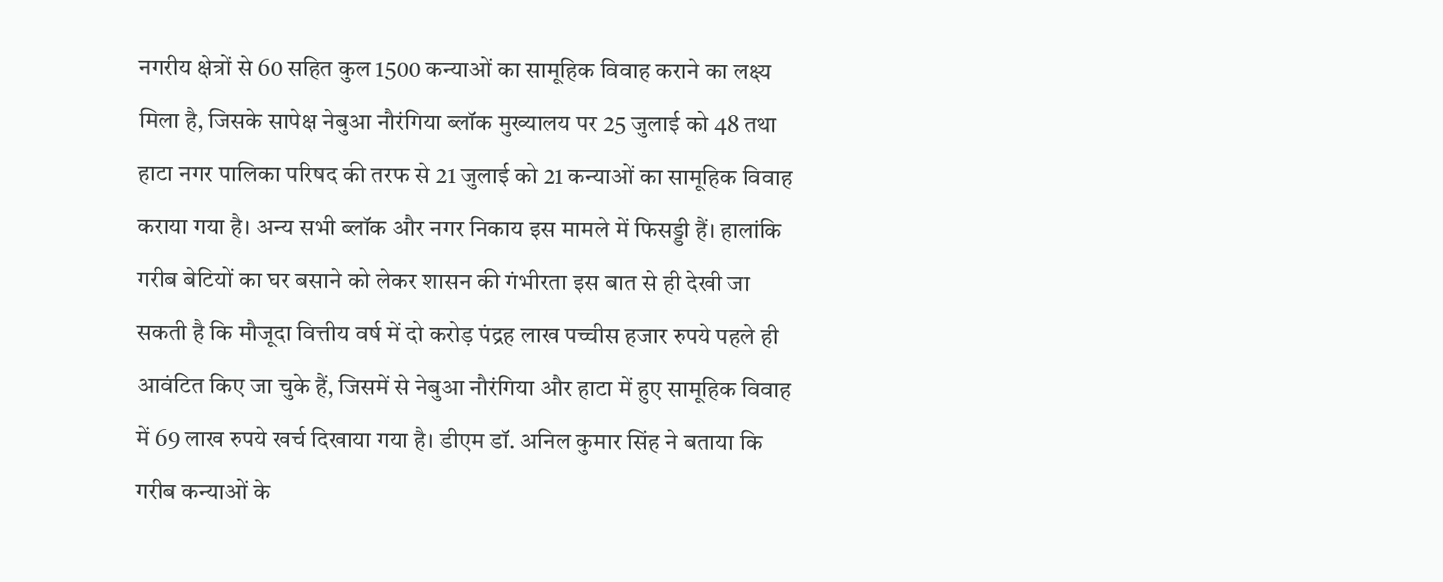नगरीय क्षेत्रों से 60 सहित कुल 1500 कन्याओं का सामूहिक विवाह कराने का लक्ष्य मिला है, जिसके सापेक्ष नेबुआ नौरंगिया ब्लॉक मुख्यालय पर 25 जुलाई को 48 तथा हाटा नगर पालिका परिषद की तरफ से 21 जुलाई को 21 कन्याओं का सामूहिक विवाह कराया गया है। अन्य सभी ब्लॉक और नगर निकाय इस मामले में फिसड्डी हैं। हालांकि गरीब बेटियों का घर बसाने को लेकर शासन की गंभीरता इस बात से ही देखी जा सकती है कि मौजूदा वित्तीय वर्ष में दो करोड़ पंद्रह लाख पच्चीस हजार रुपये पहले ही आवंटित किए जा चुके हैं, जिसमें से नेबुआ नौरंगिया और हाटा में हुए सामूहिक विवाह में 69 लाख रुपये खर्च दिखाया गया है। डीएम डॉ. अनिल कुमार सिंह ने बताया कि गरीब कन्याओं के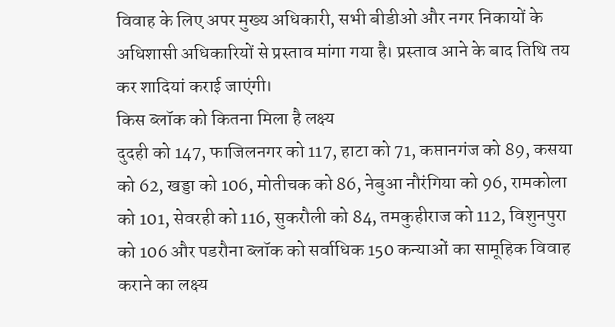विवाह के लिए अपर मुख्य अधिकारी, सभी बीडीओ और नगर निकायों के अधिशासी अधिकारियों से प्रस्ताव मांगा गया है। प्रस्ताव आने के बाद तिथि तय कर शादियां कराई जाएंगी।
किस ब्लॉक को कितना मिला है लक्ष्य
दुदही को 147, फाजिलनगर को 117, हाटा को 71, कप्तानगंज को 89, कसया को 62, खड्डा को 106, मोतीचक को 86, नेबुआ नौरंगिया को 96, रामकोला को 101, सेवरही को 116, सुकरौली को 84, तमकुहीराज को 112, विशुनपुरा को 106 और पडरौना ब्लॉक को सर्वाधिक 150 कन्याओं का सामूहिक विवाह कराने का लक्ष्य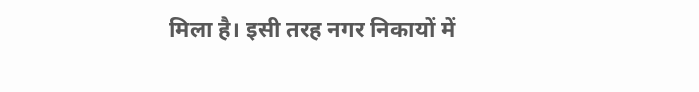मिला है। इसी तरह नगर निकायों में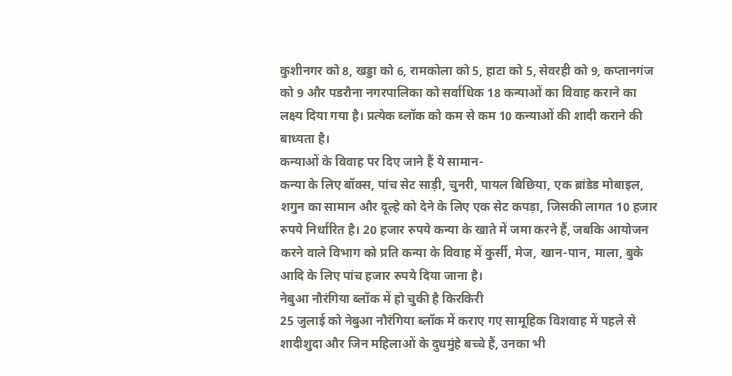कुशीनगर को 8, खड्डा को 6, रामकोला को 5, हाटा को 5, सेवरही को 9, कप्तानगंज को 9 और पडरौना नगरपालिका को सर्वाधिक 18 कन्याओं का विवाह कराने का लक्ष्य दिया गया है। प्रत्येक ब्लॉक को कम से कम 10 कन्याओं की शादी कराने की बाध्यता है।
कन्याओं के विवाह पर दिए जाने हैं ये सामान-
कन्या के लिए बॉक्स, पांच सेट साड़ी, चुनरी, पायल बिछिया, एक ब्रांडेड मोबाइल, शगुन का सामान और दूल्हे को देने के लिए एक सेट कपड़ा, जिसकी लागत 10 हजार रुपये निर्धारित है। 20 हजार रुपये कन्या के खाते में जमा करने हैं, जबकि आयोजन करने वाले विभाग को प्रति कन्या के विवाह में कुर्सी, मेज, खान-पान, माला, बुके आदि के लिए पांच हजार रुपये दिया जाना है।
नेबुआ नौरंगिया ब्लॉक में हो चुकी है किरकिरी
25 जुलाई को नेबुआ नौरंगिया ब्लॉक में कराए गए सामूहिक विशवाह में पहले से शादीशुदा और जिन महिलाओं के दुधमुंहे बच्चे हैं, उनका भी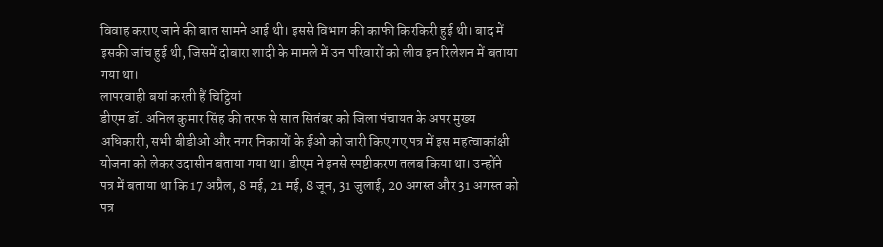विवाह कराए जाने की बात सामने आई थी। इससे विभाग की काफी किरकिरी हुई थी। बाद में इसकी जांच हुई थी, जिसमें दोबारा शादी के मामले में उन परिवारों को लीव इन रिलेशन में बताया गया था।
लापरवाही बयां करती हैं चिट्ठियां
डीएम डॉ. अनिल कुमार सिंह की तरफ से सात सितंबर को जिला पंचायत के अपर मुख्य अधिकारी, सभी बीडीओ और नगर निकायों के ईओ को जारी किए गए पत्र में इस महत्वाकांक्षी योजना को लेकर उदासीन बताया गया था। डीएम ने इनसे स्पष्टीकरण तलब किया था। उन्होंने पत्र में बताया था कि 17 अप्रैल, 8 मई, 21 मई, 8 जून, 31 जुलाई, 20 अगस्त और 31 अगस्त को पत्र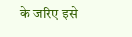के जरिए इसे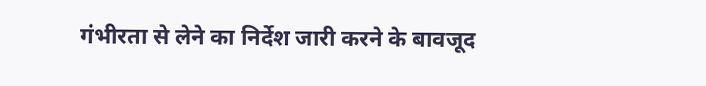गंभीरता से लेने का निर्देश जारी करने के बावजूद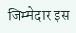जिम्मेदार इस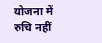योजना में रुचि नहीं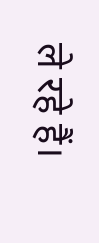ले रहे हैं।